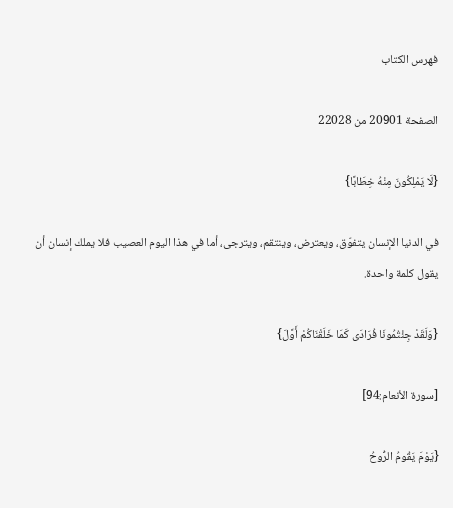فهرس الكتاب

الصفحة 20901 من 22028

{لَا يَمْلِكُونَ مِنْهُ خِطَابًا}

في الدنيا الإنسان يتفوّق، ويعترض، وينتقم، ويترجى، أما في هذا اليوم العصيب فلا يملك إنسان أن يقول كلمة واحدة.

{وَلَقَدْ جِئْتُمُونَا فُرَادَى كَمَا خَلَقْنَاكُمْ أَوَّلَ}

[سورة الأنعام:94]

{يَوْمَ يَقُومُ الرُّوحُ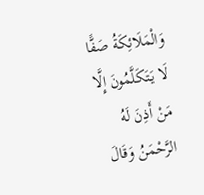وَالْمَلَائِكَةُ صَفًّا لَا يَتَكَلَّمُونَ إِلَّا مَنْ أَذِنَ لَهُ الرَّحْمَنُ وَقَالَ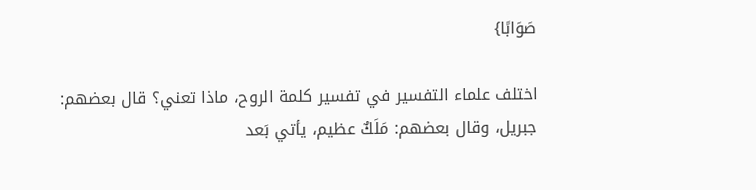صَوَابًا}

اختلف علماء التفسير في تفسير كلمة الروح، ماذا تعني؟ قال بعضهم: جبريل، وقال بعضهم: مَلَكٌ عظيم، يأتي بَعد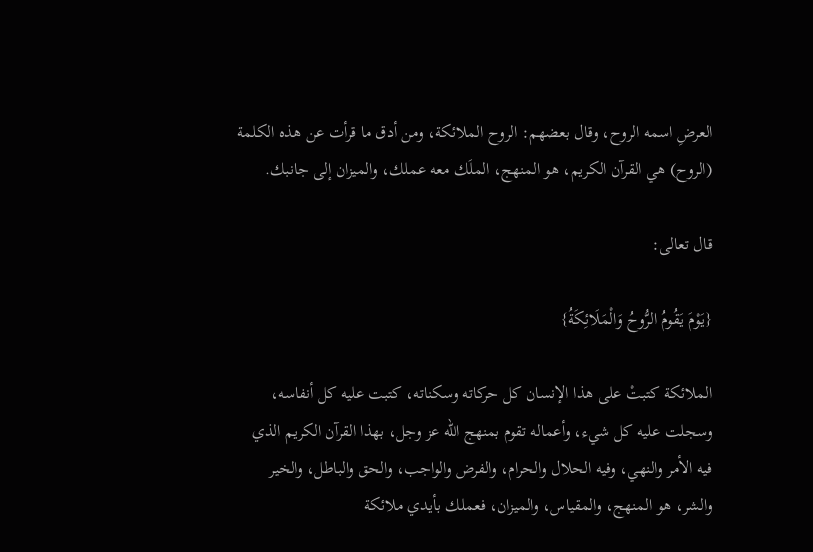العرضِ اسمه الروح، وقال بعضهم: الروح الملائكة، ومن أدق ما قرأت عن هذه الكلمة (الروح) هي القرآن الكريم، هو المنهج، الملَك معه عملك، والميزان إلى جانبك.

قال تعالى:

{يَوْمَ يَقُومُ الرُّوحُ وَالْمَلَائِكَةُ}

الملائكة كتبتْ على هذا الإنسان كل حركاته وسكناته، كتبت عليه كل أنفاسه، وسجلت عليه كل شيء، وأعماله تقوم بمنهج الله عز وجل، بهذا القرآن الكريم الذي فيه الأمر والنهي، وفيه الحلال والحرام، والفرض والواجب، والحق والباطل، والخير والشر، هو المنهج، والمقياس، والميزان، فعملك بأيدي ملائكة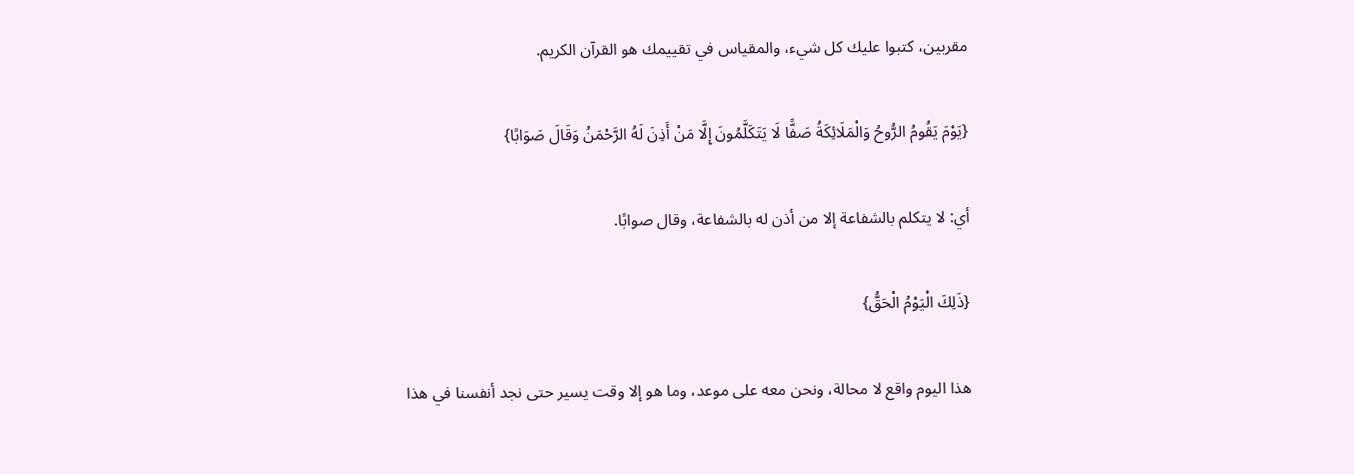مقربين، كتبوا عليك كل شيء، والمقياس في تقييمك هو القرآن الكريم.

{يَوْمَ يَقُومُ الرُّوحُ وَالْمَلَائِكَةُ صَفًّا لَا يَتَكَلَّمُونَ إِلَّا مَنْ أَذِنَ لَهُ الرَّحْمَنُ وَقَالَ صَوَابًا}

أي: لا يتكلم بالشفاعة إلا من أذن له بالشفاعة، وقال صوابًا.

{ذَلِكَ الْيَوْمُ الْحَقُّ}

هذا اليوم واقع لا محالة، ونحن معه على موعد، وما هو إلا وقت يسير حتى نجد أنفسنا في هذا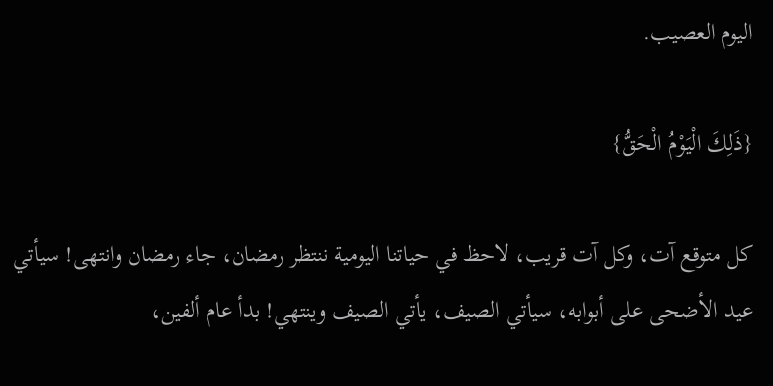اليوم العصيب.

{ذَلِكَ الْيَوْمُ الْحَقُّ}

كل متوقع آت، وكل آت قريب، لاحظ في حياتنا اليومية ننتظر رمضان، جاء رمضان وانتهى! سيأتي عيد الأضحى على أبوابه، سيأتي الصيف، يأتي الصيف وينتهي! بدأ عام ألفين،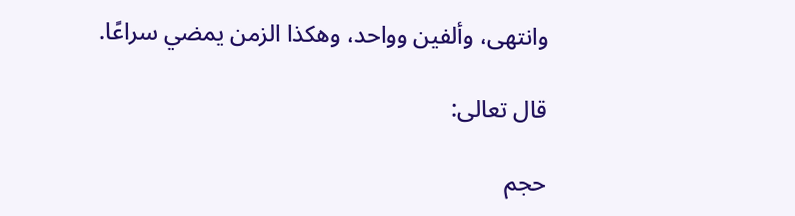وانتهى، وألفين وواحد، وهكذا الزمن يمضي سراعًا.

قال تعالى:

حجم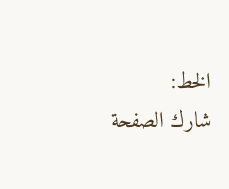الخط:
شارك الصفحة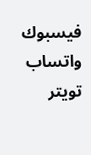فيسبوك واتساب تويتر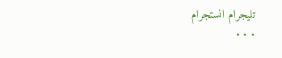تليجرام انستجرام
. . .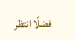فضلًا انتظر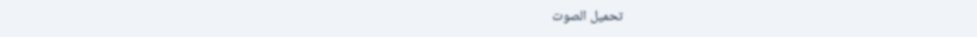تحميل الصوت